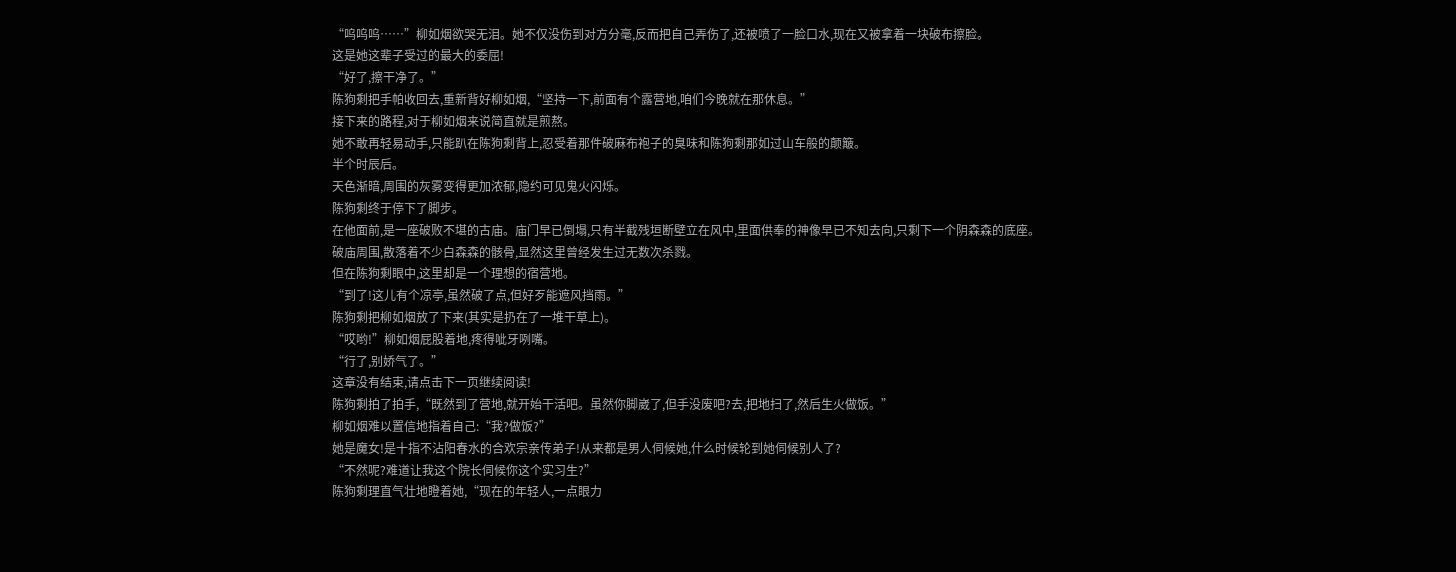“呜呜呜……”柳如烟欲哭无泪。她不仅没伤到对方分毫,反而把自己弄伤了,还被喷了一脸口水,现在又被拿着一块破布擦脸。
这是她这辈子受过的最大的委屈!
“好了,擦干净了。”
陈狗剩把手帕收回去,重新背好柳如烟,“坚持一下,前面有个露营地,咱们今晚就在那休息。”
接下来的路程,对于柳如烟来说简直就是煎熬。
她不敢再轻易动手,只能趴在陈狗剩背上,忍受着那件破麻布袍子的臭味和陈狗剩那如过山车般的颠簸。
半个时辰后。
天色渐暗,周围的灰雾变得更加浓郁,隐约可见鬼火闪烁。
陈狗剩终于停下了脚步。
在他面前,是一座破败不堪的古庙。庙门早已倒塌,只有半截残垣断壁立在风中,里面供奉的神像早已不知去向,只剩下一个阴森森的底座。
破庙周围,散落着不少白森森的骸骨,显然这里曾经发生过无数次杀戮。
但在陈狗剩眼中,这里却是一个理想的宿营地。
“到了!这儿有个凉亭,虽然破了点,但好歹能遮风挡雨。”
陈狗剩把柳如烟放了下来(其实是扔在了一堆干草上)。
“哎哟!”柳如烟屁股着地,疼得呲牙咧嘴。
“行了,别娇气了。”
这章没有结束,请点击下一页继续阅读!
陈狗剩拍了拍手,“既然到了营地,就开始干活吧。虽然你脚崴了,但手没废吧?去,把地扫了,然后生火做饭。”
柳如烟难以置信地指着自己:“我?做饭?”
她是魔女!是十指不沾阳春水的合欢宗亲传弟子!从来都是男人伺候她,什么时候轮到她伺候别人了?
“不然呢?难道让我这个院长伺候你这个实习生?”
陈狗剩理直气壮地瞪着她,“现在的年轻人,一点眼力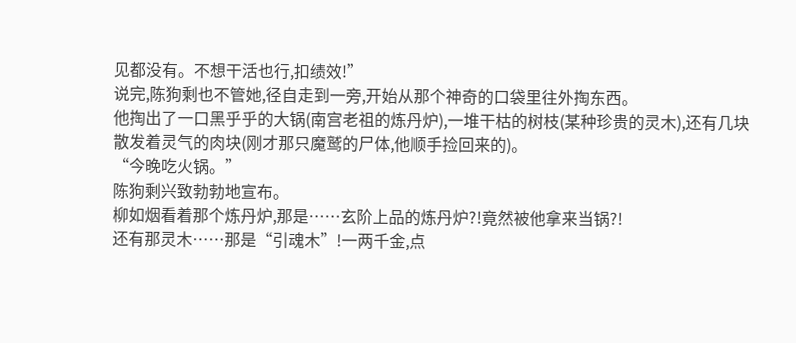见都没有。不想干活也行,扣绩效!”
说完,陈狗剩也不管她,径自走到一旁,开始从那个神奇的口袋里往外掏东西。
他掏出了一口黑乎乎的大锅(南宫老祖的炼丹炉),一堆干枯的树枝(某种珍贵的灵木),还有几块散发着灵气的肉块(刚才那只魔鹫的尸体,他顺手捡回来的)。
“今晚吃火锅。”
陈狗剩兴致勃勃地宣布。
柳如烟看着那个炼丹炉,那是……玄阶上品的炼丹炉?!竟然被他拿来当锅?!
还有那灵木……那是“引魂木”!一两千金,点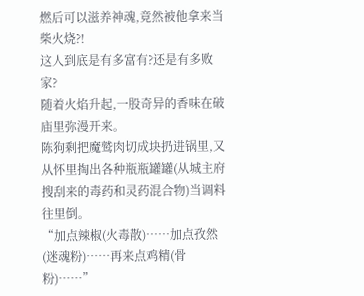燃后可以滋养神魂,竟然被他拿来当柴火烧?!
这人到底是有多富有?还是有多败家?
随着火焰升起,一股奇异的香味在破庙里弥漫开来。
陈狗剩把魔鹫肉切成块扔进锅里,又从怀里掏出各种瓶瓶罐罐(从城主府搜刮来的毒药和灵药混合物)当调料往里倒。
“加点辣椒(火毒散)……加点孜然(迷魂粉)……再来点鸡精(骨粉)……”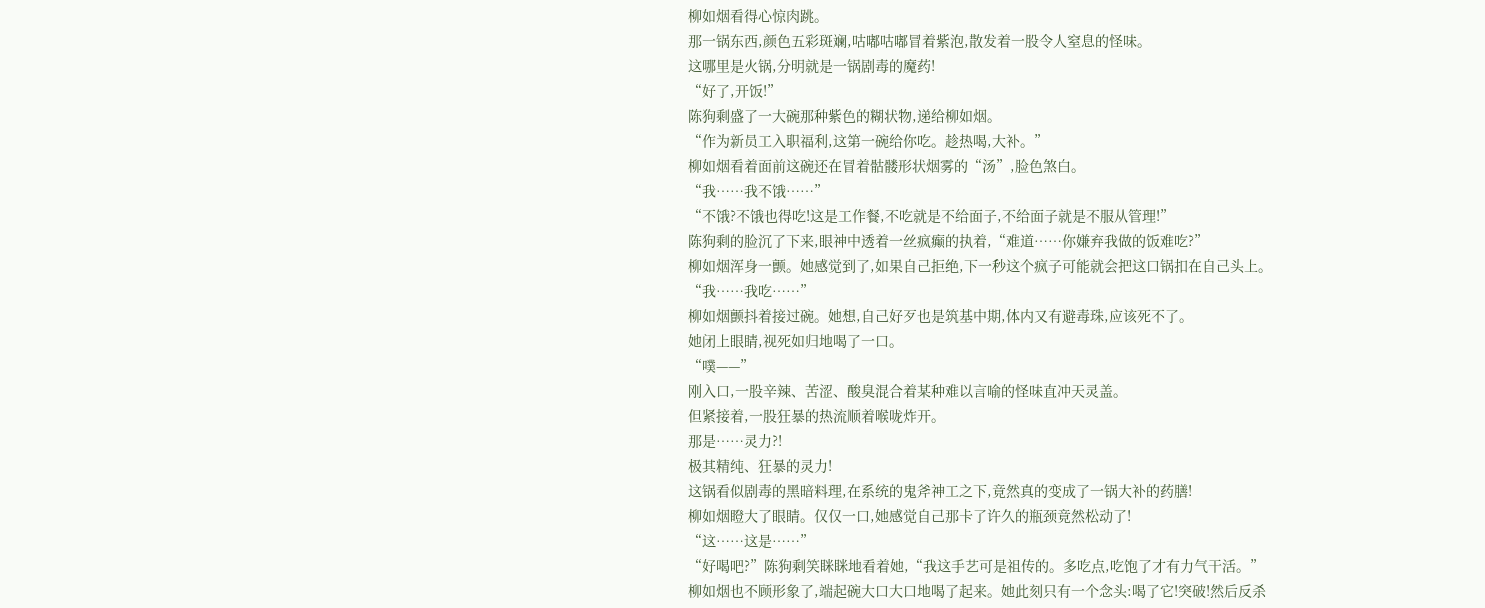柳如烟看得心惊肉跳。
那一锅东西,颜色五彩斑斓,咕嘟咕嘟冒着紫泡,散发着一股令人窒息的怪味。
这哪里是火锅,分明就是一锅剧毒的魔药!
“好了,开饭!”
陈狗剩盛了一大碗那种紫色的糊状物,递给柳如烟。
“作为新员工入职福利,这第一碗给你吃。趁热喝,大补。”
柳如烟看着面前这碗还在冒着骷髅形状烟雾的“汤”,脸色煞白。
“我……我不饿……”
“不饿?不饿也得吃!这是工作餐,不吃就是不给面子,不给面子就是不服从管理!”
陈狗剩的脸沉了下来,眼神中透着一丝疯癫的执着,“难道……你嫌弃我做的饭难吃?”
柳如烟浑身一颤。她感觉到了,如果自己拒绝,下一秒这个疯子可能就会把这口锅扣在自己头上。
“我……我吃……”
柳如烟颤抖着接过碗。她想,自己好歹也是筑基中期,体内又有避毒珠,应该死不了。
她闭上眼睛,视死如归地喝了一口。
“噗——”
刚入口,一股辛辣、苦涩、酸臭混合着某种难以言喻的怪味直冲天灵盖。
但紧接着,一股狂暴的热流顺着喉咙炸开。
那是……灵力?!
极其精纯、狂暴的灵力!
这锅看似剧毒的黑暗料理,在系统的鬼斧神工之下,竟然真的变成了一锅大补的药膳!
柳如烟瞪大了眼睛。仅仅一口,她感觉自己那卡了许久的瓶颈竟然松动了!
“这……这是……”
“好喝吧?”陈狗剩笑眯眯地看着她,“我这手艺可是祖传的。多吃点,吃饱了才有力气干活。”
柳如烟也不顾形象了,端起碗大口大口地喝了起来。她此刻只有一个念头:喝了它!突破!然后反杀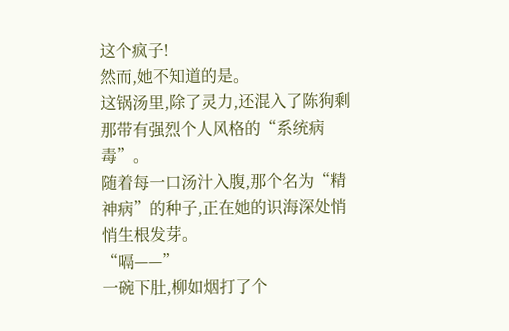这个疯子!
然而,她不知道的是。
这锅汤里,除了灵力,还混入了陈狗剩那带有强烈个人风格的“系统病毒”。
随着每一口汤汁入腹,那个名为“精神病”的种子,正在她的识海深处悄悄生根发芽。
“嗝——”
一碗下肚,柳如烟打了个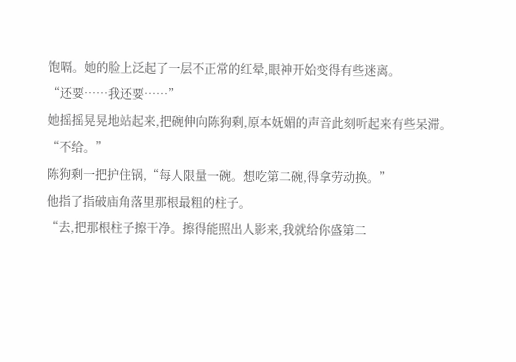饱嗝。她的脸上泛起了一层不正常的红晕,眼神开始变得有些迷离。
“还要……我还要……”
她摇摇晃晃地站起来,把碗伸向陈狗剩,原本妩媚的声音此刻听起来有些呆滞。
“不给。”
陈狗剩一把护住锅,“每人限量一碗。想吃第二碗,得拿劳动换。”
他指了指破庙角落里那根最粗的柱子。
“去,把那根柱子擦干净。擦得能照出人影来,我就给你盛第二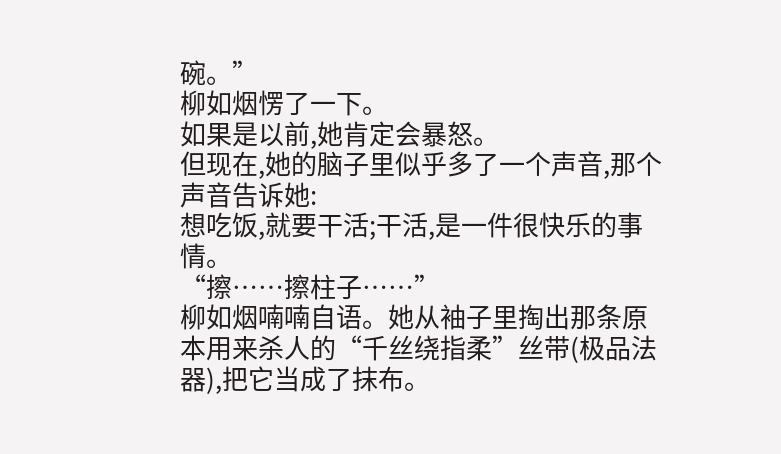碗。”
柳如烟愣了一下。
如果是以前,她肯定会暴怒。
但现在,她的脑子里似乎多了一个声音,那个声音告诉她:
想吃饭,就要干活;干活,是一件很快乐的事情。
“擦……擦柱子……”
柳如烟喃喃自语。她从袖子里掏出那条原本用来杀人的“千丝绕指柔”丝带(极品法器),把它当成了抹布。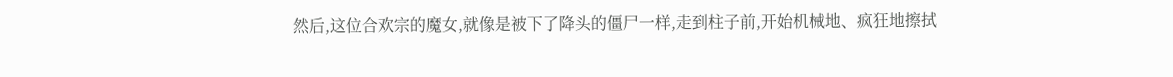然后,这位合欢宗的魔女,就像是被下了降头的僵尸一样,走到柱子前,开始机械地、疯狂地擦拭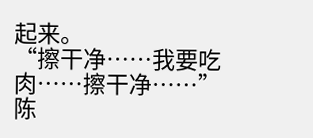起来。
“擦干净……我要吃肉……擦干净……”
陈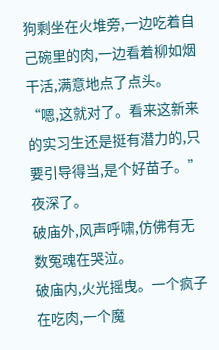狗剩坐在火堆旁,一边吃着自己碗里的肉,一边看着柳如烟干活,满意地点了点头。
“嗯,这就对了。看来这新来的实习生还是挺有潜力的,只要引导得当,是个好苗子。”
夜深了。
破庙外,风声呼啸,仿佛有无数冤魂在哭泣。
破庙内,火光摇曳。一个疯子在吃肉,一个魔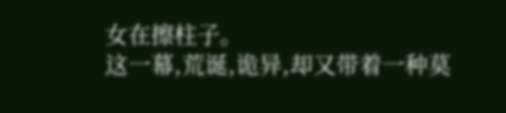女在擦柱子。
这一幕,荒诞,诡异,却又带着一种莫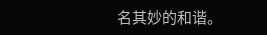名其妙的和谐。